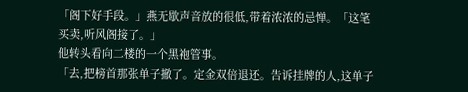「阁下好手段。」燕无歇声音放的很低,带着浓浓的忌惮。「这笔买卖,听风阁接了。」
他转头看向二楼的一个黑袍管事。
「去,把榜首那张单子撤了。定金双倍退还。告诉挂牌的人,这单子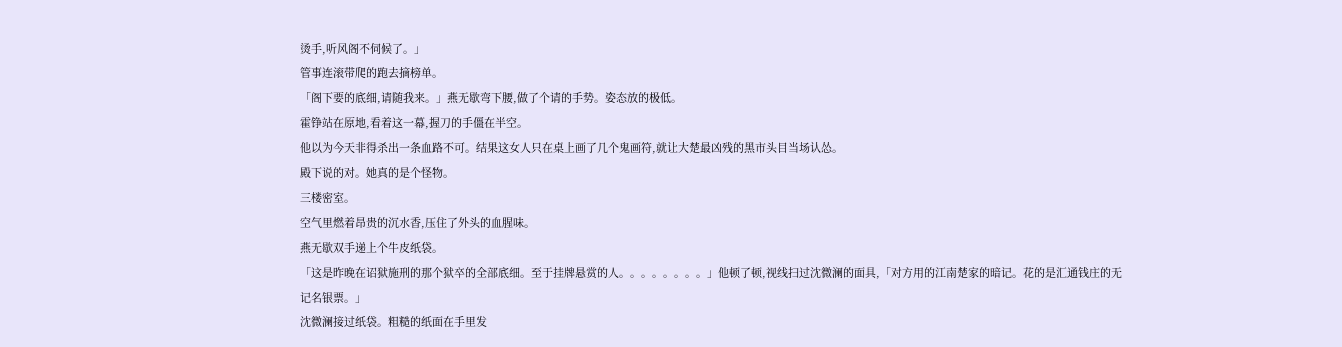烫手,听风阁不伺候了。」
管事连滚带爬的跑去摘榜单。
「阁下要的底细,请随我来。」燕无歇弯下腰,做了个请的手势。姿态放的极低。
霍铮站在原地,看着这一幕,握刀的手僵在半空。
他以为今天非得杀出一条血路不可。结果这女人只在桌上画了几个鬼画符,就让大楚最凶残的黑市头目当场认怂。
殿下说的对。她真的是个怪物。
三楼密室。
空气里燃着昂贵的沉水香,压住了外头的血腥味。
燕无歇双手递上个牛皮纸袋。
「这是昨晚在诏狱施刑的那个狱卒的全部底细。至于挂牌悬赏的人。。。。。。。。」他顿了顿,视线扫过沈微澜的面具,「对方用的江南楚家的暗记。花的是汇通钱庄的无记名银票。」
沈微澜接过纸袋。粗糙的纸面在手里发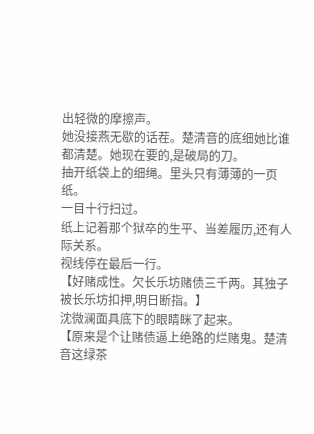出轻微的摩擦声。
她没接燕无歇的话茬。楚清音的底细她比谁都清楚。她现在要的,是破局的刀。
抽开纸袋上的细绳。里头只有薄薄的一页纸。
一目十行扫过。
纸上记着那个狱卒的生平、当差履历,还有人际关系。
视线停在最后一行。
【好赌成性。欠长乐坊赌债三千两。其独子被长乐坊扣押,明日断指。】
沈微澜面具底下的眼睛眯了起来。
【原来是个让赌债逼上绝路的烂赌鬼。楚清音这绿茶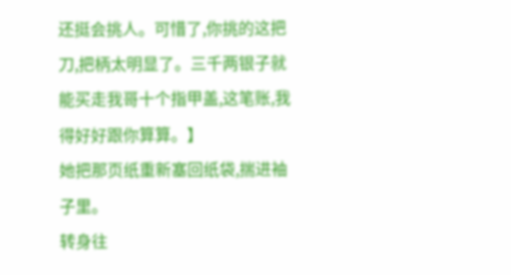还挺会挑人。可惜了,你挑的这把刀,把柄太明显了。三千两银子就能买走我哥十个指甲盖,这笔账,我得好好跟你算算。】
她把那页纸重新塞回纸袋,揣进袖子里。
转身往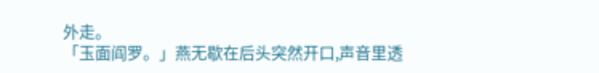外走。
「玉面阎罗。」燕无歇在后头突然开口,声音里透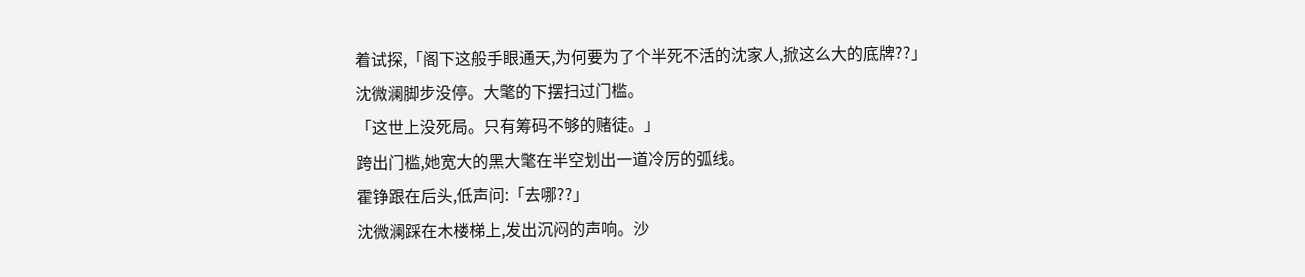着试探,「阁下这般手眼通天,为何要为了个半死不活的沈家人,掀这么大的底牌??」
沈微澜脚步没停。大氅的下摆扫过门槛。
「这世上没死局。只有筹码不够的赌徒。」
跨出门槛,她宽大的黑大氅在半空划出一道冷厉的弧线。
霍铮跟在后头,低声问:「去哪??」
沈微澜踩在木楼梯上,发出沉闷的声响。沙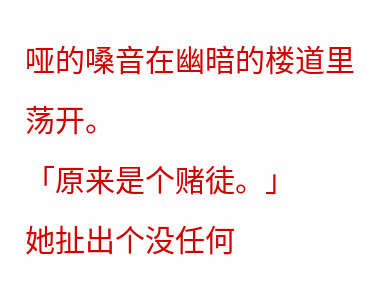哑的嗓音在幽暗的楼道里荡开。
「原来是个赌徒。」
她扯出个没任何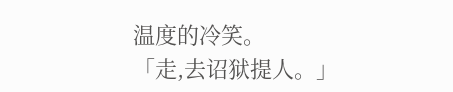温度的冷笑。
「走,去诏狱提人。」